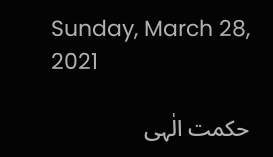Sunday, March 28, 2021

حکمت الٰہی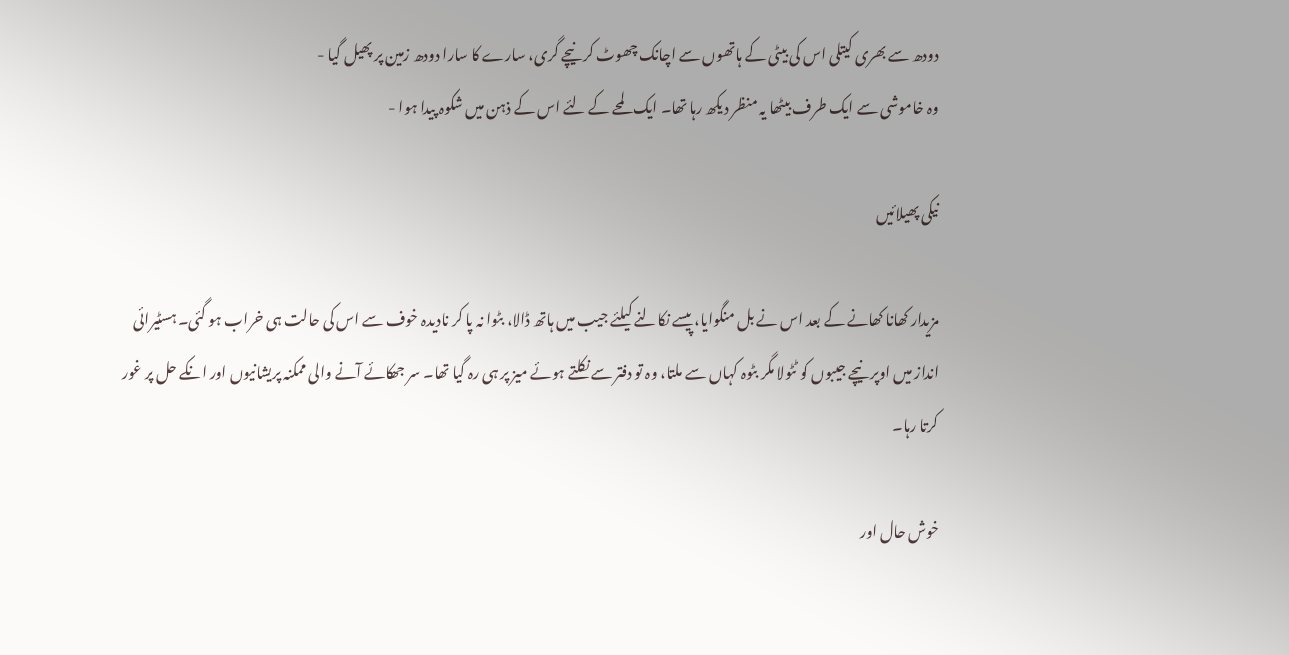دودھ سے بھری کیتلی اس کی بیٹی کے ہاتھوں سے اچانک چھوٹ کر نیچے گری، سارے کا سارا دودھ زمین پر پھیل گیا -
وہ خاموشی سے ایک طرف بیٹھا یہ منظر دیکھ رہا تھا۔ ایک لمحے کے لئے اس کے ذہن میں شکوہ پیدا ہوا -

نیکی پھیلائیں

مزیدار کھانا کھانے کے بعد اس نے بل منگوایا، پیسے نکالنے کیلئے جیب میں ہاتھ ڈالا، بٹوا نہ پا کر نادیدہ خوف سے اس کی حالت ہی خراب ہو گئی۔ ہسٹیرائی انداز میں اوپر نیچے جیبوں کو ٹٹولا مگر بٹوہ کہاں سے ملتا، وہ تو دفتر سے نکلتے ہوئے میز پر ہی رہ گیا تھا۔ سر جھکائے آنے والی ممکنہ پریشانیوں اور انکے حل پر غور کرتا رہا۔

خوش حال اور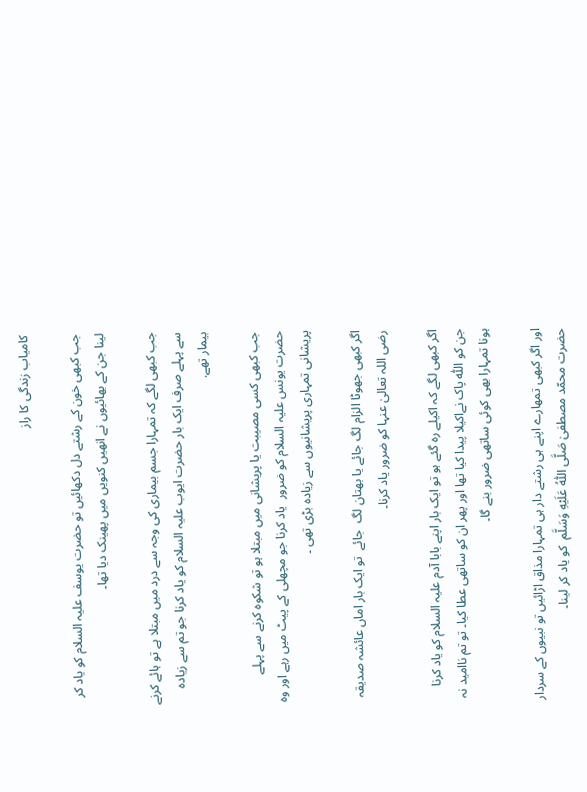کامیاب زندگی کا راز

جب کبھی خون کے رشتے دل دکھائیں تو حضرت یوسف علیہ السلام کو یاد کر لینا جن کے بھائیوں نے انھیں کنویں میں پھینک دیا تھا۔

جب کبھی لگے کہ تمہارا جسم بیماری کی وجہ سے درد میں مبتلا ہے تو ہائے کرنے سے پہلے صرف ایک بار حضرت ایوب علیہ السلام کو یاد کرنا جو تم سے زیادہ بیمار تھے.

جب کبھی کسی مصیبت یا پریشانی میں مبتلا ہو تو شکوہ کرنے سے پہلے حضرت یونس علیہ السلام کو ضرور  یاد کرنا جو مچھلی کے پیٹ میں رہے اور وہ پریشانی تمہاری پریشانیوں سے زیادہ بڑی تھی ۔

اگر کبھی جھوٹا الزام لگ جائے یا بهتان لگ  جائے  تو ایک بار اماں عائشہ صدیقہ رضی اللہ تعالیٰ عنہا کو ضرور یاد کرنا۔

اگر کبھی لگے کہ اکیلے رہ گئے ہو تو ایک بار اپنے بابا آدم علیہ السلام کو یاد کرنا جن کو اللّٰہ پاک نےاکیلا پیدا کیا تھا اور پھر ان کو ساتھی عطا کیا۔ تو تم ناامید نہ ہونا تمہارا بھی کوئی ساتھی ضرور بنے گا۔

اور اگر کبھی تمھارے اپنے ہی رشتے دار ہی تمہارا مذاق اڑائیں تو نبیوں کے سردار حضرت محمّد مصطفیٰ صَلَّى اللّٰهُ عَلَيْهِ وَسَلَّم  کو یاد کر لینا۔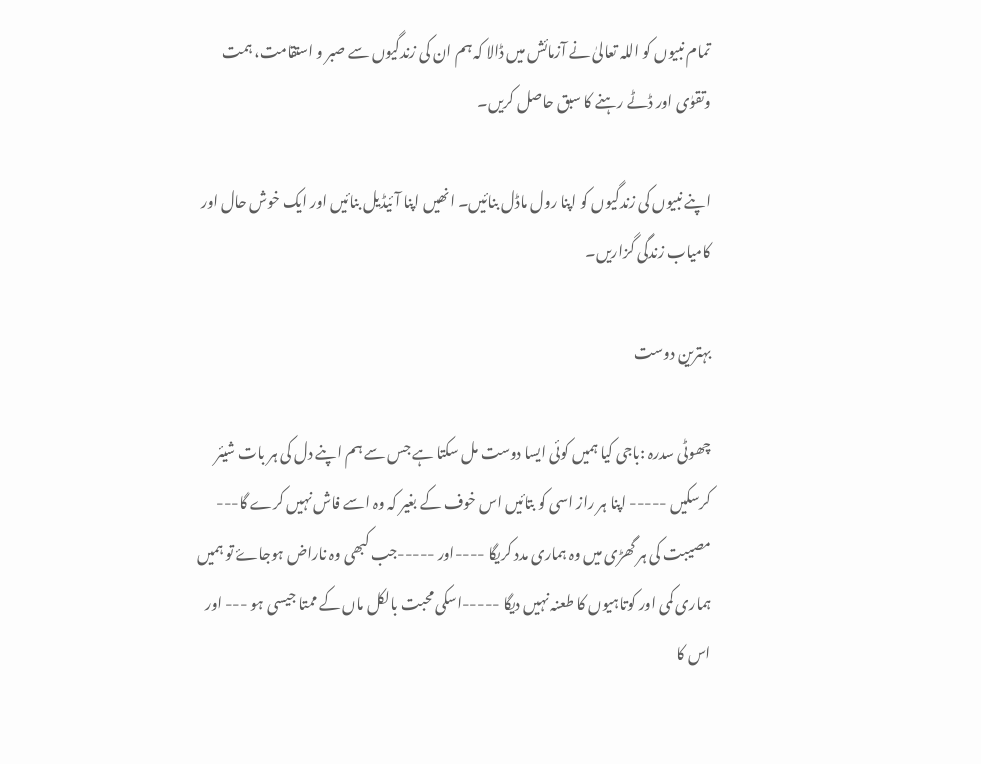تمام نبیوں کو اللہ تعالیٰ نے آزمائش میں ڈالا کہ ہم ان کی زندگیوں سے صبر و استقامت، ہمت وتقوٰی اور ڈٹے رہنے کا سبق حاصل کریں۔

اپنے نبیوں کی زندگیوں کو اپنا رول ماڈل بنائیں۔ انھیں اپنا آئیڈیل بنائیں اور ایک خوش حال اور کامیاب زندگی گزاریں۔

بہترین دوست

چھوٹی سدرہ :باجی کیا ہمیں کوئی ایسا دوست مل سکتا ہے جس سے ہم اپنے دل کی ہر بات شیئر کرسکیں ----- اپنا ہر راز اسی کو بتائیں اس خوف کے بغیر کہ وہ اسے فاش نہیں کرے گا--- مصیبت کی ہر گھڑی میں وہ ہماری مدد کریگا ----اور -----جب کبھی وہ ناراض ہوجاۓ تو ہمیں ہماری کمی اور کوتاہیوں کا طعنہ نہیں دیگا -----اسکی محبت بالکل ماں کے ممتا جیسی ہو --- اور اس کا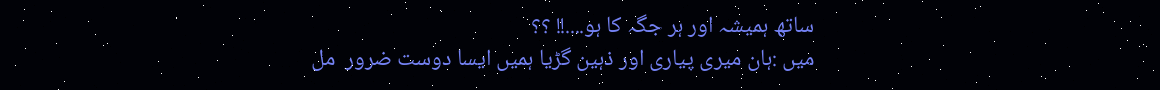ساتھ ہمیشہ اور ہر جگہ کا ہو....!! ؟؟
میں :ہان میری پیاری اور ذہین گڑیا ہمیں ایسا دوست ضرور  مل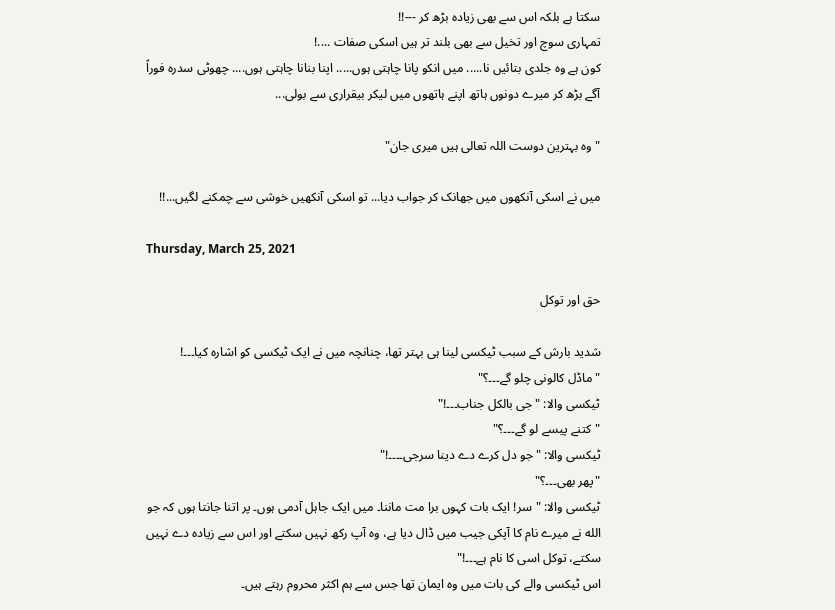سکتا ہے بلکہ اس سے بھی زیادہ بڑھ کر ---!!
تمہاری سوچ اور تخیل سے بھی بلند تر ہیں اسکی صفات ....!
کون ہے وہ جلدی بتائیں نا..... میں انکو پانا چاہتی ہوں..... اپنا بنانا چاہتی ہوں.... چھوٹی سدرہ فوراً آگے بڑھ کر میرے دونوں ہاتھ اپنے ہاتھوں میں لیکر بیقراری سے بولی...

"وہ بہترین دوست اللہ تعالی ہیں میری جان"

میں نے اسکی آنکھوں میں جھانک کر جواب دیا... تو اسکی آنکھیں خوشی سے چمکنے لگیں...!!

Thursday, March 25, 2021

حق اور توکل

شدید بارش کے سبب ٹیکسی لینا ہی بہتر تھا، چنانچہ میں نے ایک ٹیکسی کو اشارہ کیا۔۔۔!
"ماڈل کالونی چلو گے۔۔۔؟"
ٹیکسی والا: "جی بالکل جناب۔۔۔!"
"کتنے پیسے لو گے۔۔۔؟"
ٹیکسی والا: "جو دل کرے دے دینا سرجی۔۔۔۔!"
"پھر بھی۔۔۔؟"
ٹیکسی والا: "سر! ایک بات کہوں برا مت ماننا۔ میں ایک جاہل آدمی ہوں۔ پر اتنا جانتا ہوں کہ جو الله نے میرے نام کا آپکی جیب میں ڈال دیا ہے، وہ آپ رکھ نہیں سکتے اور اس سے زیادہ دے نہیں سکتے، توکل اسی کا نام ہے۔۔۔!"
اس ٹیکسی والے کی بات میں وہ ایمان تھا جس سے ہم اکثر محروم رہتے ہیں۔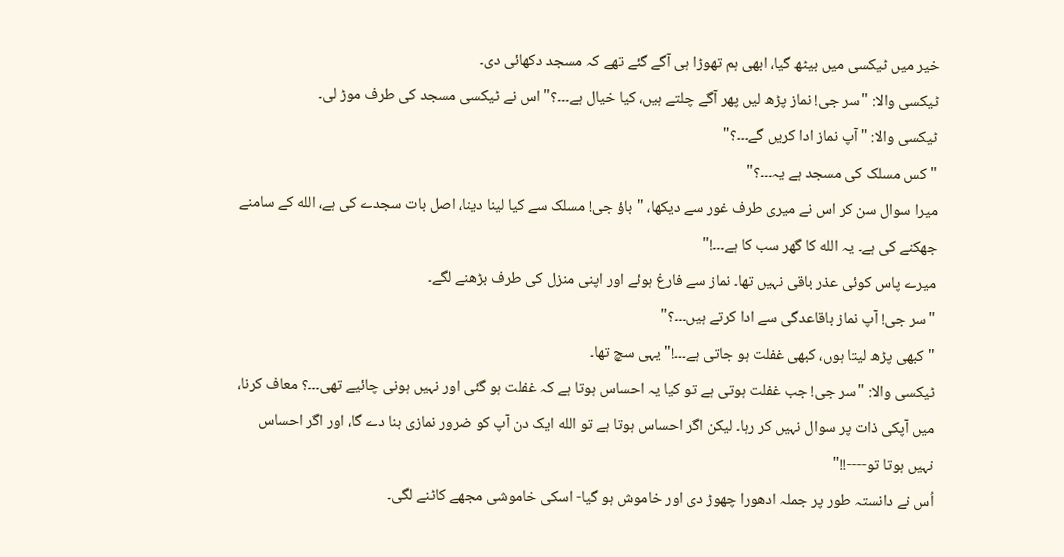خیر میں ٹیکسی میں بیٹھ گیا، ابھی ہم تھوڑا ہی آگے گئے تھے کہ مسجد دکھائی دی۔
ٹیکسی والا: "سر جی! نماز پڑھ لیں پھر آگے چلتے ہیں، کیا خیال ہے۔۔۔؟" اس نے ٹیکسی مسجد کی طرف موڑ لی۔
ٹیکسی والا: "آپ نماز ادا کریں گے۔۔۔؟"
"کس مسلک کی مسجد ہے یہ۔۔۔؟"
میرا سوال سن کر اس نے میری طرف غور سے دیکھا، "باؤ جی! مسلک سے کیا لینا دینا، اصل بات سجدے کی ہے، الله کے سامنے جھکنے کی ہے۔ یہ الله کا گھر سب کا ہے۔۔۔!"
میرے پاس کوئی عذر باقی نہیں تھا۔ نماز سے فارغ ہوئے اور اپنی منزل کی طرف بڑھنے لگے۔
"سر جی! آپ نماز باقاعدگی سے ادا کرتے ہیں۔۔۔؟"
"کبھی پڑھ لیتا ہوں، کبھی غفلت ہو جاتی ہے۔۔۔!" یہی سچ تھا۔
ٹیکسی والا: "سر جی! جب غفلت ہوتی ہے تو کیا یہ احساس ہوتا ہے کہ غفلت ہو گئی اور نہیں ہونی چائیے تھی۔۔۔؟ معاف کرنا، میں آپکی ذات پر سوال نہیں کر رہا۔ لیکن اگر احساس ہوتا ہے تو الله ایک دن آپ کو ضرور نمازی بنا دے گا، اور اگر احساس نہیں ہوتا تو----!!"
اُس نے دانستہ طور پر جملہ ادھورا چھوڑ دی اور خاموش ہو گیا- اسکی خاموشی مجھے کاٹنے لگی۔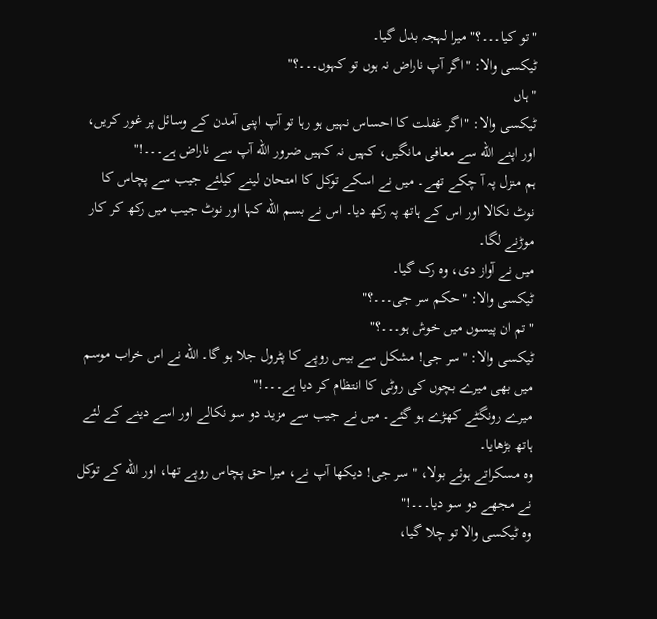"تو کیا۔۔۔؟" میرا لہجہ بدل گیا۔
ٹیکسی والا: "اگر آپ ناراض نہ ہوں تو کہوں۔۔۔؟"
"ہاں
ٹیکسی والا: "اگر غفلت کا احساس نہیں ہو رہا تو آپ اپنی آمدن کے وسائل پر غور کریں، اور اپنے الله سے معافی مانگیں، کہیں نہ کہیں ضرور الله آپ سے ناراض ہے۔۔۔!"
ہم منزل پہ آ چکے تھے۔ میں نے اسکے توکل کا امتحان لینے کیلئے جیب سے پچاس کا نوٹ نکالا اور اس کے ہاتھ پہ رکھ دیا۔ اس نے بسم الله کہا اور نوٹ جیب میں رکھ کر کار موڑنے لگا۔
میں نے آواز دی، وہ رک گیا۔
ٹیکسی والا: "حکم سر جی۔۔۔؟"
"تم ان پیسوں میں خوش ہو۔۔۔؟"
ٹیکسی والا: "سر جی! مشکل سے بیس روپے کا پٹرول جلا ہو گا۔ الله نے اس خراب موسم میں بھی میرے بچوں کی روٹی کا انتظام کر دیا ہے۔۔۔!"
میرے رونگٹے کھڑے ہو گئے۔ میں نے جیب سے مزید دو سو نکالے اور اسے دینے کے لئے ہاتھ بڑھایا۔
وہ مسکراتے ہوئے بولا، " سر جی! دیکھا آپ نے، میرا حق پچاس روپے تھا، اور الله کے توکل نے مجھے دو سو دیا۔۔۔!"
وہ ٹیکسی والا تو چلا گیا،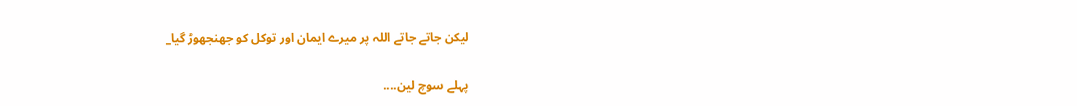لیکن جاتے جاتے اللہ پر میرے ایمان اور توکل کو جھنجھوڑ گیا_

پہلے سوچ لین....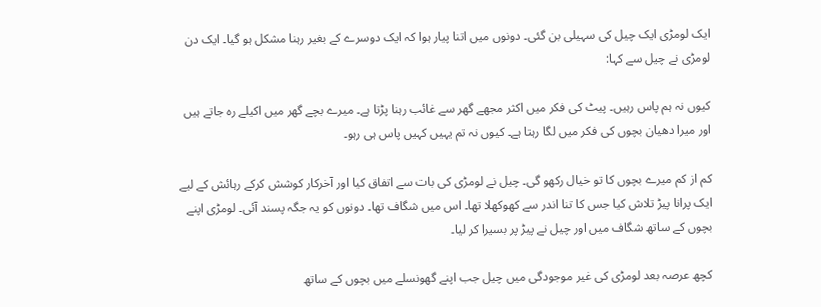ایک لومڑی ایک چیل کی سہیلی بن گئی۔ دونوں میں اتنا پیار ہوا کہ ایک دوسرے کے بغیر رہنا مشکل ہو گیا۔ ایک دن لومڑی نے چیل سے کہا:

کیوں نہ ہم پاس رہیں۔ پیٹ کی فکر میں اکثر مجھے گھر سے غائب رہنا پڑتا ہے۔ میرے بچے گھر میں اکیلے رہ جاتے ہیں اور میرا دھیان بچوں کی فکر میں لگا رہتا ہے۔ کیوں نہ تم یہیں کہیں پاس ہی رہو۔

کم از کم میرے بچوں کا تو خیال رکھو گی۔ چیل نے لومڑی کی بات سے اتفاق کیا اور آخرکار کوشش کرکے رہائش کے لیے ایک پرانا پیڑ تلاش کیا جس کا تنا اندر سے کھوکھلا تھا۔ اس میں شگاف تھا۔ دونوں کو یہ جگہ پسند آئی۔ لومڑی اپنے بچوں کے ساتھ شگاف میں اور چیل نے پیڑ پر بسیرا کر لیا۔

کچھ عرصہ بعد لومڑی کی غیر موجودگی میں چیل جب اپنے گھونسلے میں بچوں کے ساتھ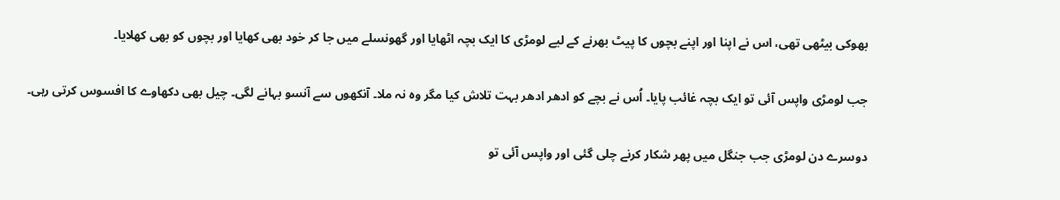بھوکی بیٹھی تھی، اس نے اپنا اور اپنے بچوں کا پیٹ بھرنے کے لیے لومڑی کا ایک بچہ اٹھایا اور گھونسلے میں جا کر خود بھی کھایا اور بچوں کو بھی کھلایا۔

جب لومڑی واپس آئی تو ایک بچہ غائب پایا۔ اُس نے بچے کو ادھر ادھر بہت تلاش کیا مگر وہ نہ ملا۔ آنکھوں سے آنسو بہانے لگی۔ چیل بھی دکھاوے کا افسوس کرتی رہی۔

دوسرے دن لومڑی جب جنگل میں پھر شکار کرنے چلی گئی اور واپس آئی تو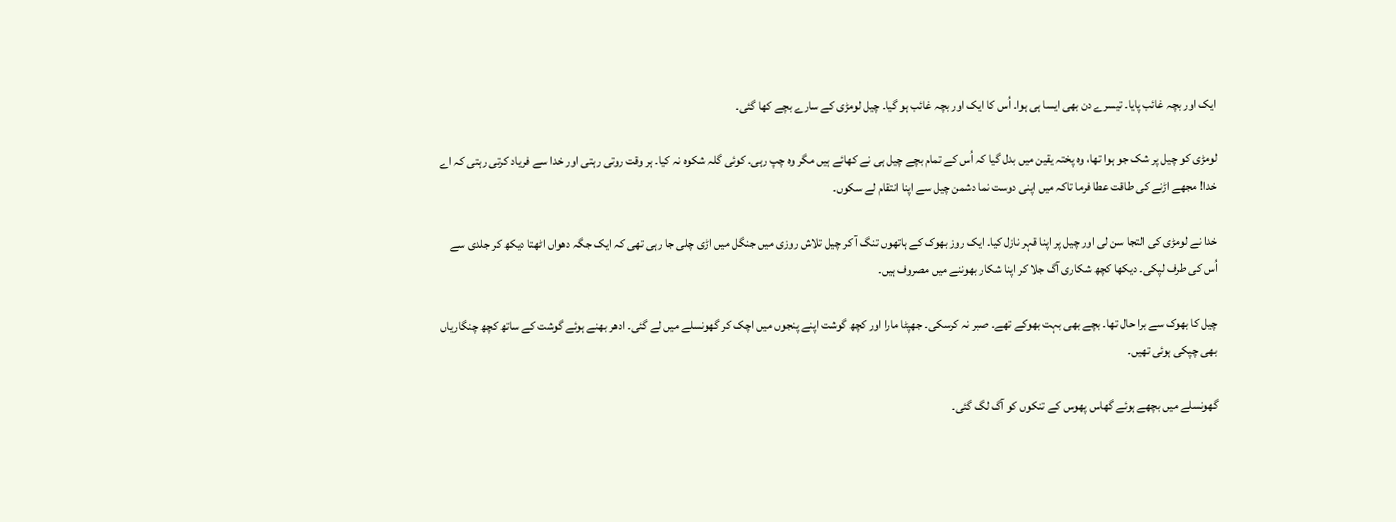ایک اور بچہ غائب پایا۔ تیسرے دن بھی ایسا ہی ہوا۔ اُس کا ایک اور بچہ غائب ہو گیا۔ چیل لومڑی کے سارے بچے کھا گئی۔

لومڑی کو چیل پر شک جو ہوا تھا، وہ پختہ یقین میں بدل گیا کہ اُس کے تمام بچے چیل ہی نے کھائے ہیں مگر وہ چپ رہی۔ کوئی گلہ شکوہ نہ کیا۔ ہر وقت روتی رہتی اور خدا سے فریاد کرتی رہتی کہ اے خدا! مجھے اڑنے کی طاقت عطا فرما تاکہ میں اپنی دوست نما دشمن چیل سے اپنا انتقام لے سکوں۔

خدا نے لومڑی کی التجا سن لی اور چیل پر اپنا قہر نازل کیا۔ ایک روز بھوک کے ہاتھوں تنگ آ کر چیل تلاش روزی میں جنگل میں اڑی چلی جا رہی تھی کہ ایک جگہ دھواں اٹھتا دیکھ کر جلدی سے اُس کی طرف لپکی۔ دیکھا کچھ شکاری آگ جلا کر اپنا شکار بھوننے میں مصروف ہیں۔

چیل کا بھوک سے برا حال تھا۔ بچے بھی بہت بھوکے تھے۔ صبر نہ کرسکی۔ جھپٹا مارا اور کچھ گوشت اپنے پنجوں میں اچک کر گھونسلے میں لے گئی۔ ادھر بھنے ہوئے گوشت کے ساتھ کچھ چنگاریاں بھی چپکی ہوئی تھیں۔

گھونسلے میں بچھے ہوئے گھاس پھوس کے تنکوں کو آگ لگ گئی۔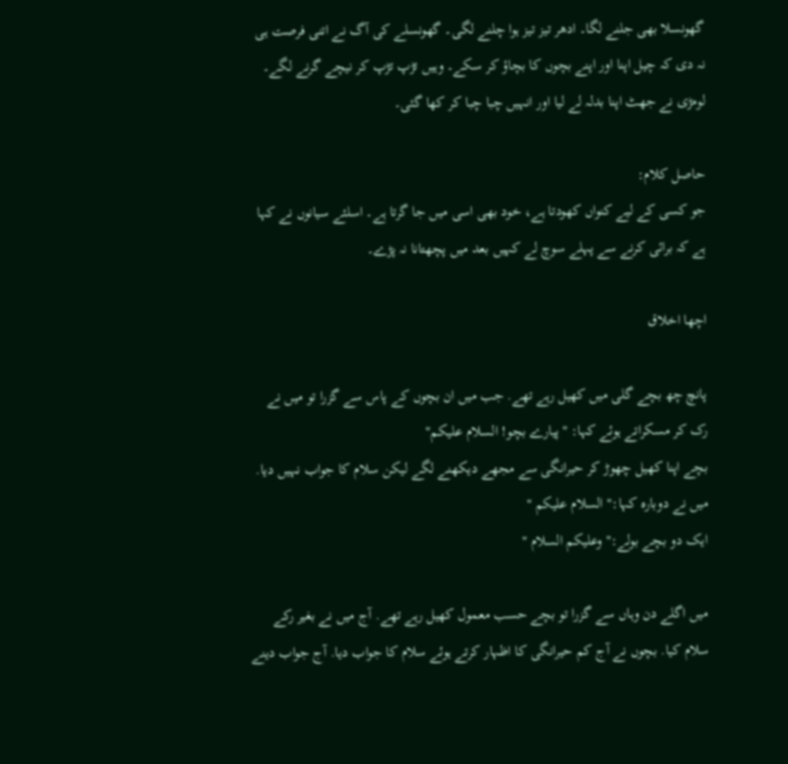گھونسلا بھی جلنے لگا۔ ادھر تیز تیز ہوا چلنے لگی۔ گھونسلے کی آگ نے اتنی فرصت ہی نہ دی کہ چیل اپنا اور اپنے بچوں کا بچاؤ کر سکے۔ وہیں تڑپ تڑپ کر نیچے گرنے لگے۔ لومڑی نے جھٹ اپنا بدلہ لے لیا اور انہیں چبا چبا کر کھا گئی۔

حاصل کلام:
جو کسی کے لیے کنواں کھودتا ہے، خود بھی اسی میں جا گرتا ہے۔ اسلئے سیانوں نے کہا ہے کہ برائی کرنے سے پہلے سوچ لے کہیں بعد میں پچھتانا نہ پڑے۔

اچھا اخلاق

پانچ چھ بچے گلی میں کھیل رہے تھے. جب میں ان بچوں کے پاس سے گزرا تو میں نے رک کر مسکراتے ہوئے کہا: "پیارے بچو! السلام علیکم"
بچے اپنا کھیل چھوڑ کر حیرانگی سے مجھے دیکھنے لگے لیکن سلام کا جواب نہیں دیا.
میں نے دوبارہ کہا:" السلام علیکم "
ایک دو بچے بولے:" وعلیکم السلام "

میں اگلے دن وہاں سے گزرا تو بچے حسب معمول کھیل رہے تھے. آج میں نے بغیر رکے سلام کیا. بچوں نے آج کم حیرانگی کا اظہار کرتے ہوئے سلام کا جواب دیا. آج جواب دینے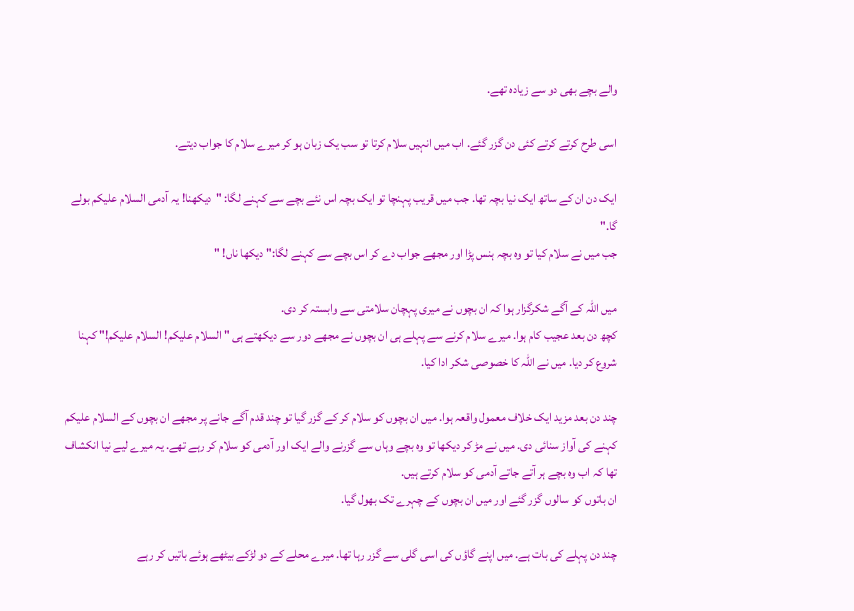والے بچے بھی دو سے زیادہ تھے.

اسی طرح کرتے کرتے کئی دن گزر گئے. اب میں انہیں سلام کرتا تو سب یک زبان ہو کر میرے سلام کا جواب دیتے.

ایک دن ان کے ساتھ ایک نیا بچہ تھا. جب میں قریب پہنچا تو ایک بچہ اس نئے بچے سے کہنے لگا: "دیکھنا! یہ آدمی السلام علیکم بولے گا."
جب میں نے سلام کیا تو وہ بچہ ہنس پڑا اور مجھے جواب دے کر اس بچے سے کہنے لگا:" دیکھا ناں! "

میں اللہ کے آگے شکرگزار ہوا کہ ان بچوں نے میری پہچان سلامتی سے وابستہ کر دی.
کچھ دن بعد عجیب کام ہوا. میرے سلام کرنے سے پہلے ہی ان بچوں نے مجھے دور سے دیکھتے ہی " السلام علیکم! السلام علیکم!" کہنا شروع کر دیا. میں نے اللہ کا خصوصی شکر ادا کیا.

چند دن بعد مزید ایک خلاف معمول واقعہ ہوا. میں ان بچوں کو سلام کر کے گزر گیا تو چند قدم آگے جانے پر مجھے ان بچوں کے السلام علیکم کہنے کی آواز سنائی دی. میں نے مڑ کر دیکھا تو وہ بچے وہاں سے گزرنے والے ایک اور آدمی کو سلام کر رہے تھے. یہ میرے لیے نیا انکشاف تھا کہ اب وہ بچے ہر آتے جاتے آدمی کو سلام کرتے ہیں.
ان باتوں کو سالوں گزر گئے اور میں ان بچوں کے چہرے تک بھول گیا.

چند دن پہلے کی بات ہے. میں اپنے گاؤں کی اسی گلی سے گزر رہا تھا. میرے محلے کے دو لڑکے بیٹھے ہوئے باتیں کر رہے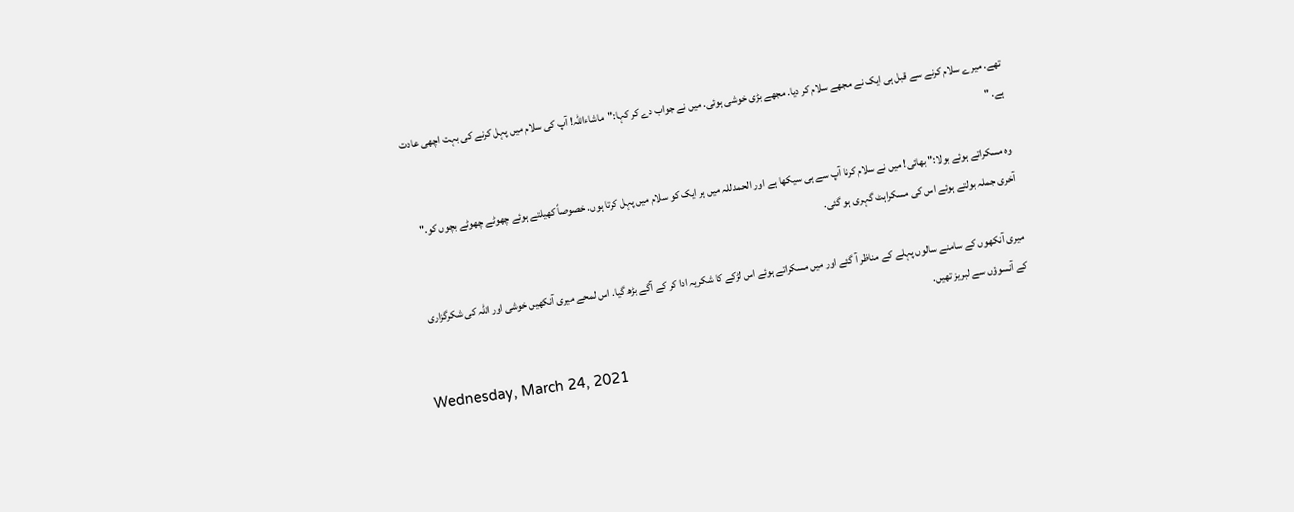تھے. میرے سلام کرنے سے قبل ہی ایک نے مجھے سلام کر دیا. مجھے بڑی خوشی ہوئی. میں نے جواب دے کر کہا:"ماشاءاللہ! آپ کی سلام میں پہل کرنے کی بہت اچھی عادت ہے. "

وہ مسکراتے ہوئے بولا:" بھائی! میں نے سلام کرنا آپ سے ہی سیکھا ہے اور الحمدللہ میں ہر ایک کو سلام میں پہل کرتا ہوں. خصوصاً کھیلتے ہوئے چھوٹے چھوٹے بچوں کو." آخری جملہ بولتے ہوئے اس کی مسکراہٹ گہری ہو گئی.

میری آنکھوں کے سامنے سالوں پہلے کے مناظر آ گئے اور میں مسکراتے ہوئے اس لڑکے کا شکریہ ادا کر کے آگے بڑھ گیا. اس لمحے میری آنکھیں خوشی اور اللہ کی شکرگزاری کے آنسوؤں سے لبریز تھیں.

Wednesday, March 24, 2021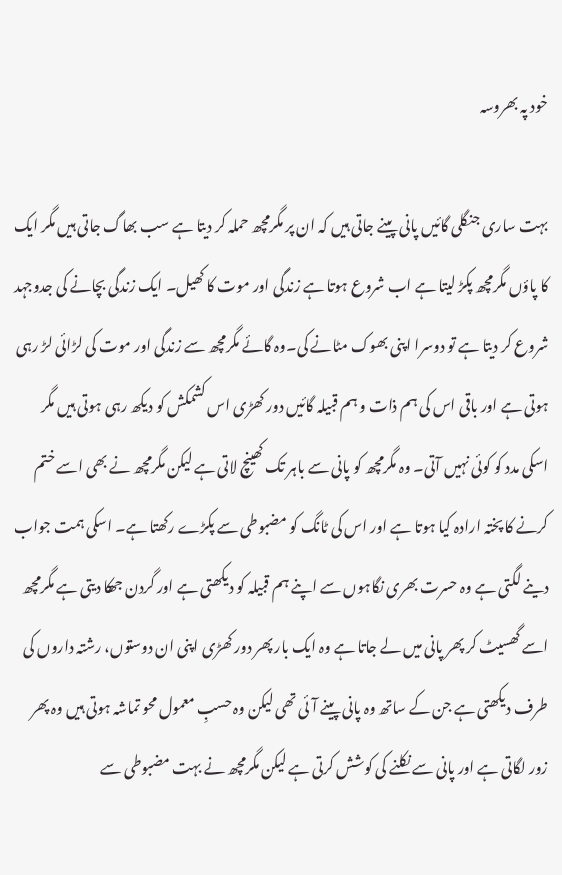خود پہ بھروسہ

بہت ساری جنگلی گائیں پانی پینے جاتی ہیں کہ ان پر مگرمچھ حملہ کر دیتا ہے سب بھاگ جاتی ہیں مگر ایک کا پاؤں مگرمچھ پکڑ لیتا ہے اب شروع ہوتا ہے زندگی اور موت کا کھیل۔ ایک زندگی بچانے کی جدوجہد شروع کر دیتا ہے تو دوسرا اپنی بھوک مٹانے کی۔وہ گائے مگرمچھ سے زندگی اور موت کی لڑائی لڑ رہی ہوتی ہے اور باقی اس کی ہم ذات و ہم قبیلہ گائیں دور کھڑی اس کشمکش کو دیکھ رہی ہوتی ہیں مگر اسکی مدد کو کوئی نہیں آتی۔ وہ مگرمچھ کو پانی سے باہر تک کھینچ لاتی ہے لیکن مگرمچھ نے بھی اسے ختم کرنے کا پختہ ارادہ کیا ہوتا ہے اور اس کی ٹانگ کو مضبوطی سے پکڑے رکھتا ہے۔ اسکی ہمت جواب دینے لگتی ہے وہ حسرت بھری نگاہوں سے اپنے ہم قبیلہ کو دیکھتی ہے اور گردن جھکا دیتی ہے مگرمچھ اسے گھسیٹ کر پھر پانی میں لے جاتا ہے وہ ایک بار پھر دور کھڑی اپنی ان دوستوں، رشتہ داروں کی طرف دیکھتی ہے جن کے ساتھ وہ پانی پینے آئی تھی لیکن وہ حسبِ معمول محو تماشہ ہوتی ہیں وہ پھر زور لگاتی ہے اور پانی سے نکلنے کی کوشش کرتی ہے لیکن مگرمچھ نے بہت مضبوطی سے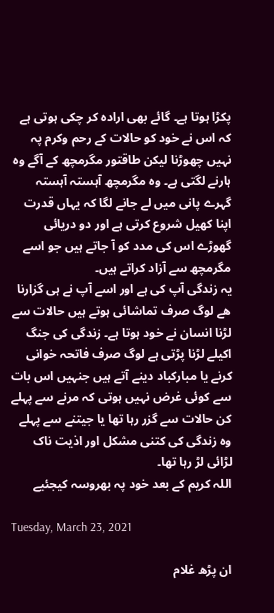پکڑا ہوتا ہے۔ گائے بھی ارادہ کر چکی ہوتی ہے کہ اس نے خود کو حالات کے رحم وکرم پہ نہیں چھوڑنا لیکن طاقتور مگرمچھ کے آگے وہ ہارنے لگتی ہے۔ وہ مگرمچھ آہستہ آہستہ گہرے پانی میں لے جانے لگا کہ یہاں قدرت اپنا کھیل شروع کرتی ہے اور دو دریائی گھوڑے اس کی مدد کو آ جاتے ہیں جو اسے مگرمچھ سے آزاد کراتے ہیں۔
یہ زندگی آپ کی ہے اور اسے آپ نے ہی گزارنا ھے لوگ صرف تماشائی ہوتے ہیں حالات سے لڑنا انسان نے خود ہوتا ہے۔ زندگی کی جنگ اکیلے لڑنا پڑتی ہے لوگ صرف فاتحہ خوانی کرنے یا مبارکباد دینے آتے ہیں جنہیں اس بات سے کوئی غرض نہیں ہوتی کہ مرنے سے پہلے کن حالات سے گزر رہا تھا یا جیتنے سے پہلے وہ زندگی کی کتنی مشکل اور اذیت ناک لڑائی لڑ رہا تھا۔
اللہ کریم کے بعد خود پہ بھروسہ کیجئیے

Tuesday, March 23, 2021

ان پڑھ غلام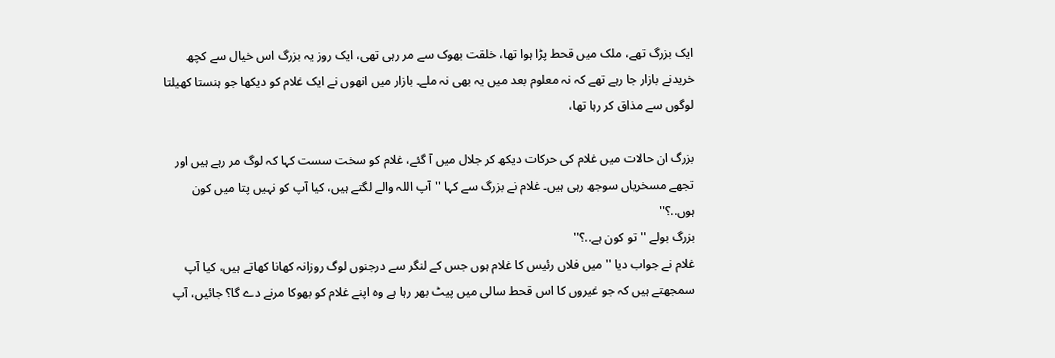ایک بزرگ تھے، ملک میں قحط پڑا ہوا تھا، خلقت بھوک سے مر رہی تھی، ایک روز یہ بزرگ اس خیال سے کچھ خریدنے بازار جا رہے تھے کہ نہ معلوم بعد میں یہ بھی نہ ملے۔ بازار میں انھوں نے ایک غلام کو دیکھا جو ہنستا کھیلتا لوگوں سے مذاق کر رہا تھا،

بزرگ ان حالات میں غلام کی حرکات دیکھ کر جلال میں آ گئے، غلام کو سخت سست کہا کہ لوگ مر رہے ہیں اور تجھے مسخریاں سوجھ رہی ہیں۔ غلام نے بزرگ سے کہا ''آپ اللہ والے لگتے ہیں، کیا آپ کو نہیں پتا میں کون ہوں..؟''
بزرگ بولے ''تو کون ہے..؟''
غلام نے جواب دیا ''میں فلاں رئیس کا غلام ہوں جس کے لنگر سے درجنوں لوگ روزانہ کھانا کھاتے ہیں، کیا آپ سمجھتے ہیں کہ جو غیروں کا اس قحط سالی میں پیٹ بھر رہا ہے وہ اپنے غلام کو بھوکا مرنے دے گا؟ جائیں، آپ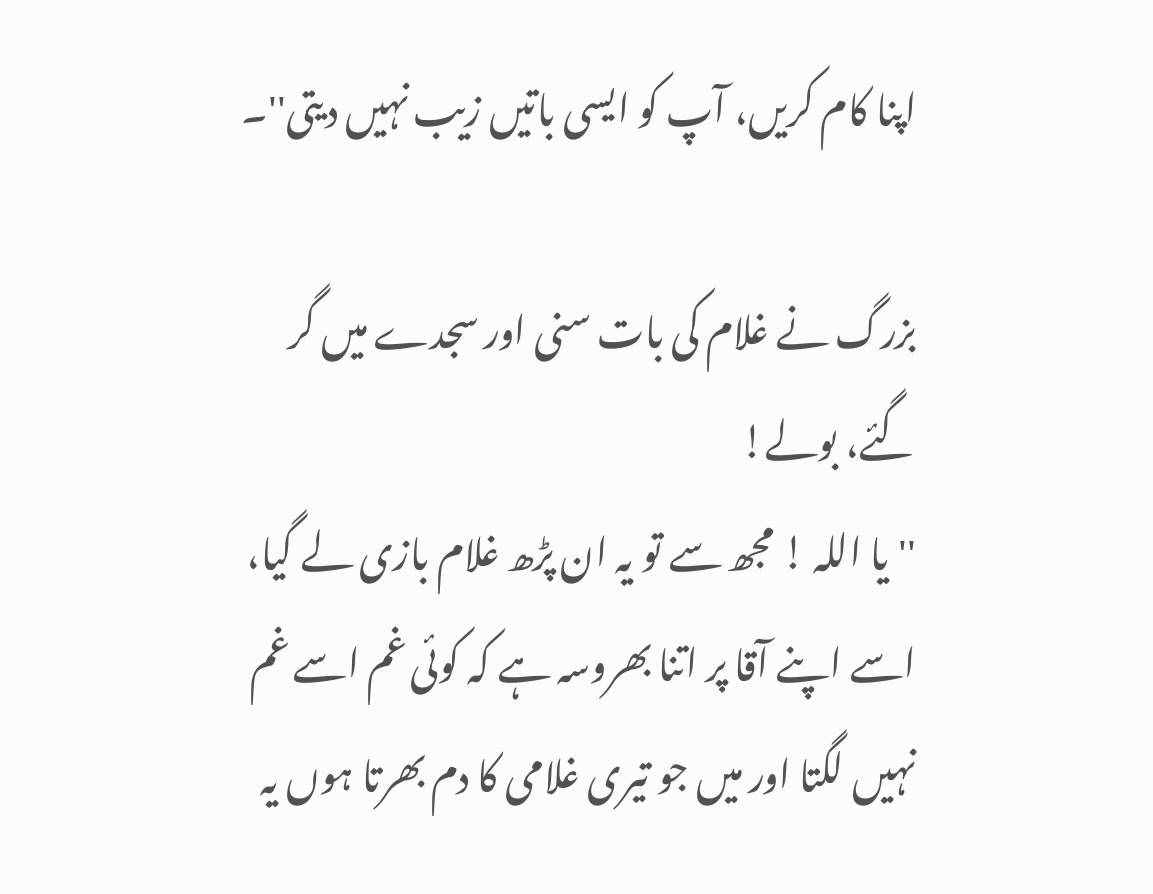اپنا کام کریں، آپ کو ایسی باتیں زیب نہیں دیتی''۔

بزرگ نے غلام کی بات سنی اور سجدے میں گر گئے، بولے!
''یا اللہ ! مجھ سے تو یہ ان پڑھ غلام بازی لے گیا، اسے اپنے آقا پر اتنا بھروسہ ہے کہ کوئی غم اسے غم نہیں لگتا اور میں جو تیری غلامی کا دم بھرتا ہوں یہ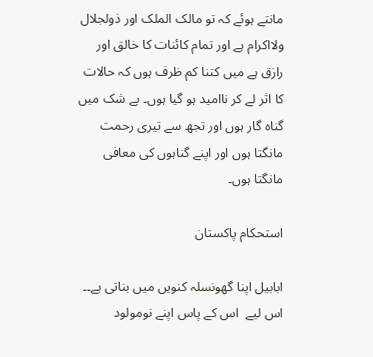مانتے ہوئے کہ تو مالک الملک اور ذولجلال ولااکرام ہے اور تمام کائنات کا خالق اور رازق ہے میں کتنا کم ظرف ہوں کہ حالات کا اثر لے کر ناامید ہو گیا ہوں۔ بے شک میں گناہ گار ہوں اور تجھ سے تیری رحمت مانگتا ہوں اور اپنے گناہوں کی معافی مانگتا ہوں۔

استحکام پاکستان

ابابیل اپنا گھونسلہ کنویں میں بناتی ہے۔۔
اس لیے  اس کے پاس اپنے نومولود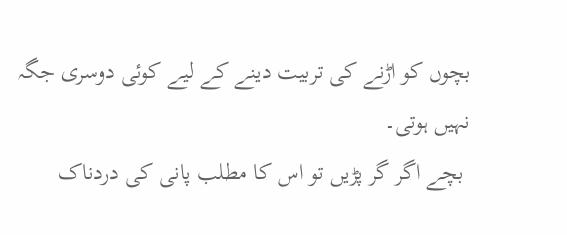بچوں کو اڑنے کی تربیت دینے کے لیے کوئی دوسری جگہ نہیں ہوتی۔
 بچے اگر گر پڑیں تو اس کا مطلب پانی کی دردناک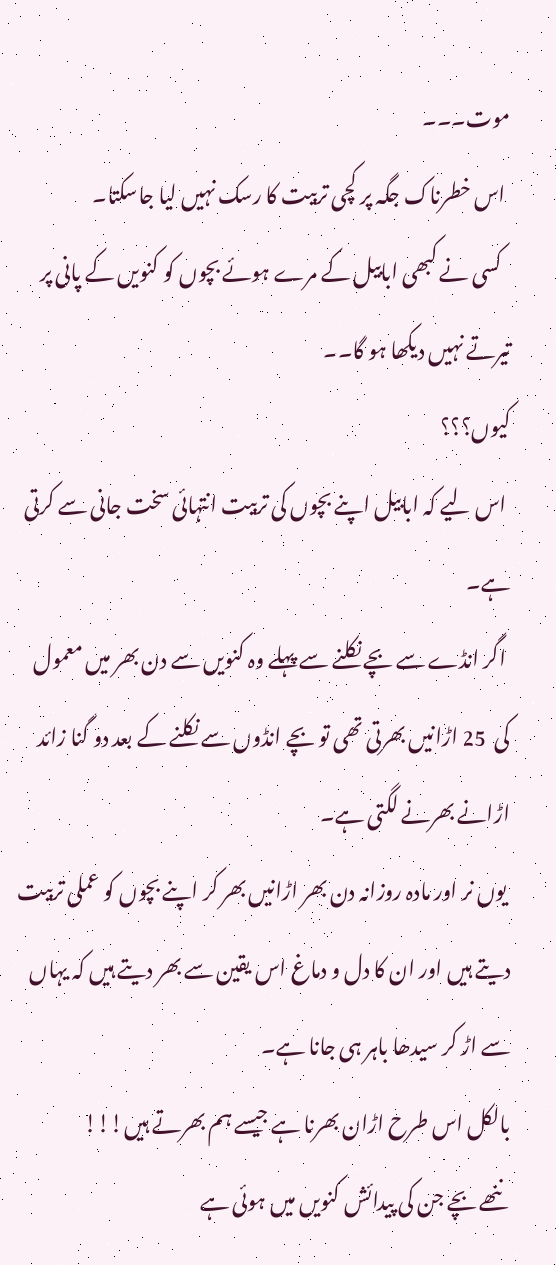موت۔۔۔
 اس خطرناک جگہ پر کچی تربیت کا رسک نہیں لیا جاسکتا۔
  کسی نے کبھی ابابیل کے مرے ہوئے بچوں کو کنویں کے پانی پر تیرتے نہیں دیکھا ہو گا۔۔
کیوں؟؟؟
 اس لیے کہ ابابیل اپنے بچوں کی تربیت انتہائی سخت جانی سے کرتی ہے۔
 اگر انڈے سے بچے نکلنے سے پہلے وہ کنویں سے دن بھر میں معمول کی  25 اڑانیں بھرتی تھی تو بچے انڈوں سے نکلنے کے بعد دو گنا زائد اڑانے بھرنے لگتی ہے۔
 یوں نر اور مادہ روزانہ دن بھر اڑانیں بھر کر اپنے بچوں کو عملی تربیت دیتے ہیں اور ان کا دل و دماغ اس یقین سے بھر دیتے ہیں کہ یہاں سے اڑ کر سیدھا باہر ہی جانا ہے۔
بالکل اس طرح اڑان بھرنا ہے جیسے ہم بھرتے ہیں!!!
ننھے بچے جن کی پیدائش کنویں میں ہوئی ہے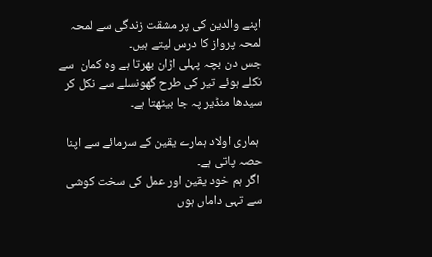اپنے والدین کی پر مشقت زندگی سے لمحہ لمحہ پرواز کا درس لیتے ہیں۔
جس دن بچہ پہلی اڑان بھرتا ہے وہ کمان  سے نکلے ہوئے تیر کی طرح گھونسلے سے نکل کر سیدھا منڈیر پہ جا بیٹھتا ہے۔

 ہماری اولاد ہمارے یقین کے سرمائے سے اپنا حصہ پاتی ہے۔
 اگر ہم خود یقین اور عمل کی سخت کوشی سے تہی داماں ہوں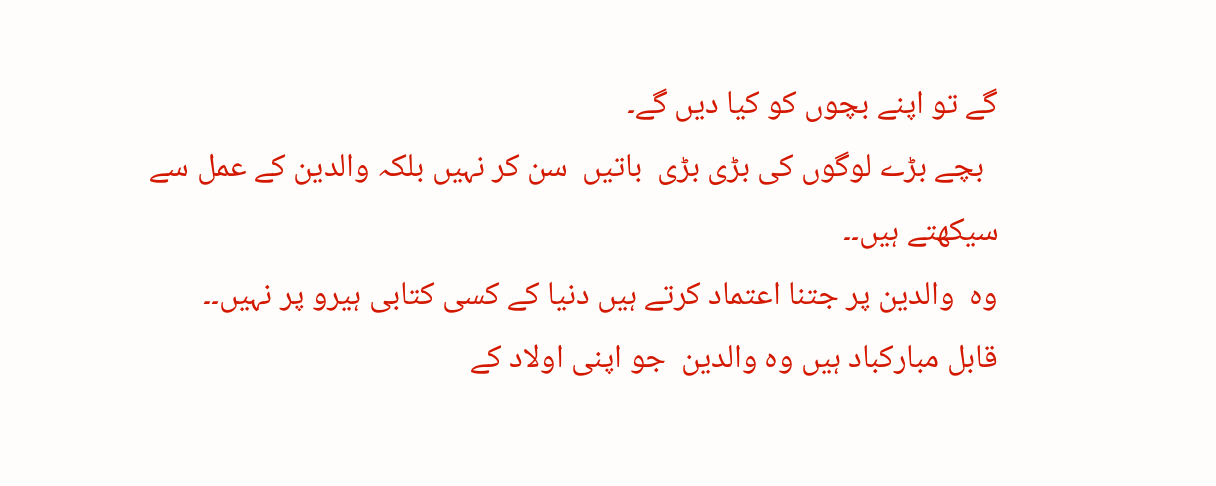گے تو اپنے بچوں کو کیا دیں گے۔
  بچے بڑے لوگوں کی بڑی بڑی  باتیں  سن کر نہیں بلکہ والدین کے عمل سے سیکھتے ہیں۔۔
وہ  والدین پر جتنا اعتماد کرتے ہیں دنیا کے کسی کتابی ہیرو پر نہیں۔۔
قابل مبارکباد ہیں وہ والدین  جو اپنی اولاد کے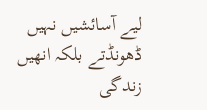لیے آسائشیں نہیں ڈھونڈتے بلکہ انھیں زندگی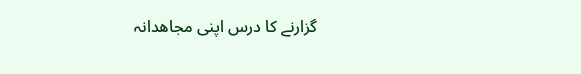گزارنے کا درس اپنی مجاھدانہ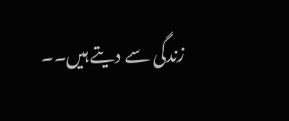زندگی سے دیتے ہیں۔۔